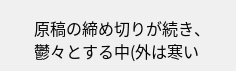原稿の締め切りが続き、
鬱々とする中(外は寒い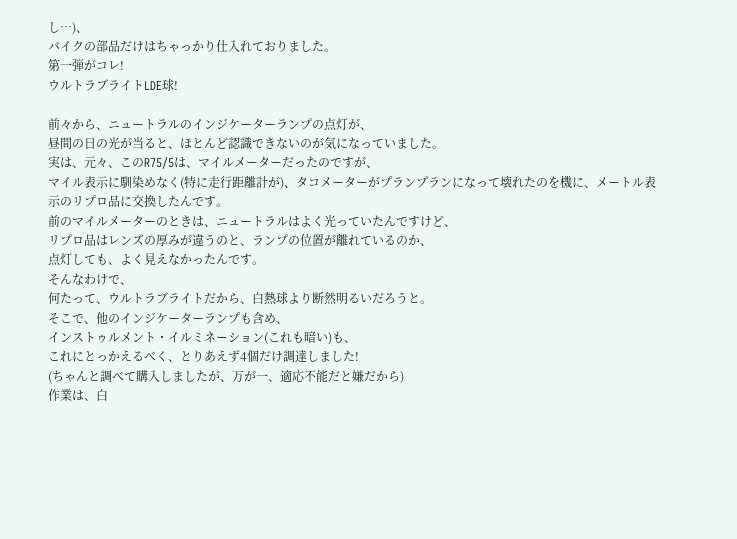し…)、
バイクの部品だけはちゃっかり仕入れておりました。
第一弾がコレ!
ウルトラブライトLDE球!

前々から、ニュートラルのインジケーターランプの点灯が、
昼間の日の光が当ると、ほとんど認識できないのが気になっていました。
実は、元々、このR75/5は、マイルメーターだったのですが、
マイル表示に馴染めなく(特に走行距離計が)、タコメーターがプランプランになって壊れたのを機に、メートル表示のリプロ品に交換したんです。
前のマイルメーターのときは、ニュートラルはよく光っていたんですけど、
リプロ品はレンズの厚みが違うのと、ランプの位置が離れているのか、
点灯しても、よく見えなかったんです。
そんなわけで、
何たって、ウルトラブライトだから、白熱球より断然明るいだろうと。
そこで、他のインジケーターランプも含め、
インストゥルメント・イルミネーション(これも暗い)も、
これにとっかえるべく、とりあえず4個だけ調達しました!
(ちゃんと調べて購入しましたが、万が一、適応不能だと嫌だから)
作業は、白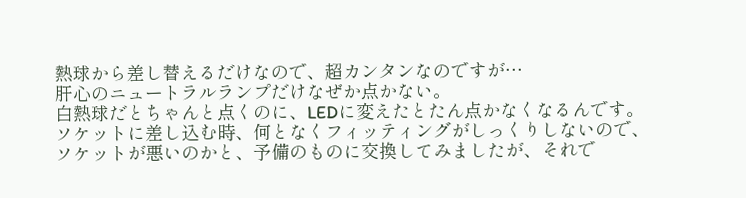熱球から差し替えるだけなので、超カンタンなのですが…
肝心のニュートラルランプだけなぜか点かない。
白熱球だとちゃんと点くのに、LEDに変えたとたん点かなくなるんです。
ソケットに差し込む時、何となくフィッティングがしっくりしないので、
ソケットが悪いのかと、予備のものに交換してみましたが、それで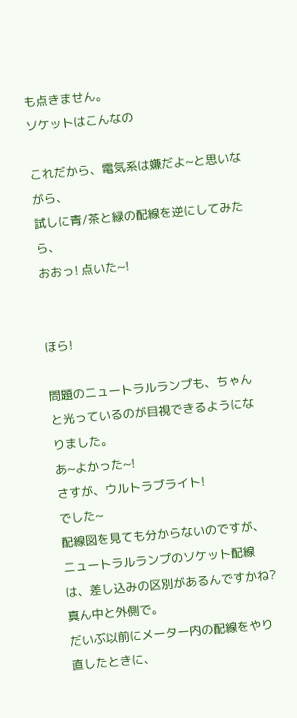も点きません。
ソケットはこんなの

これだから、電気系は嫌だよ~と思いながら、
試しに青/茶と緑の配線を逆にしてみたら、
おおっ! 点いた~!


ほら!

問題のニュートラルランプも、ちゃんと光っているのが目視できるようになりました。
あ~よかった~!
さすが、ウルトラブライト!
でした~
配線図を見ても分からないのですが、
ニュートラルランプのソケット配線は、差し込みの区別があるんですかね?
真ん中と外側で。
だいぶ以前にメーター内の配線をやり直したときに、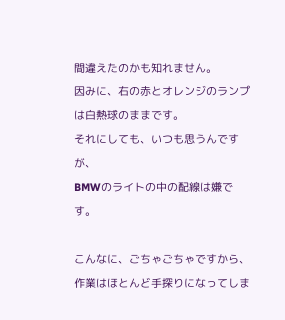間違えたのかも知れません。
因みに、右の赤とオレンジのランプは白熱球のままです。
それにしても、いつも思うんですが、
BMWのライトの中の配線は嫌です。

こんなに、ごちゃごちゃですから、作業はほとんど手探りになってしま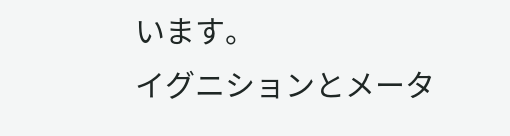います。
イグニションとメータ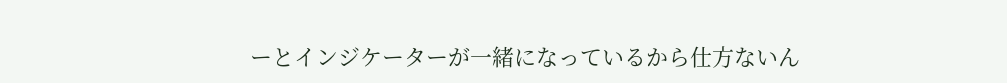ーとインジケーターが一緒になっているから仕方ないん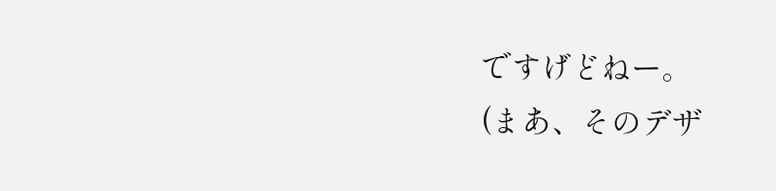ですげどねー。
(まあ、そのデザ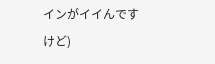インがイイんですけど)